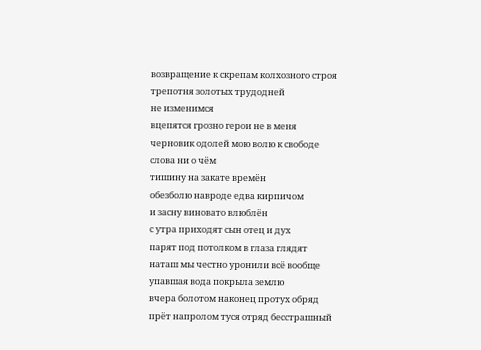возвращение к скрепам колхозного строя
трепотня золотых трудодней
не изменимся
вцепятся грозно герои не в меня
черновик одолей мою волю к свободе
слова ни о чём
тишину на закате времён
обезболю навроде едва кирпичом
и засну виновато влюблён
с утра приходят сын отец и дух
парят под потолком в глаза глядят
наташ мы честно уронили всё вообще
упавшая вода покрыла землю
вчера болотом наконец протух обряд
прёт напролом туся отряд бесстрашный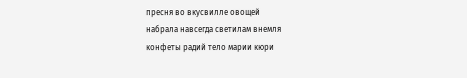пресня во вкусвилле овощей
набрала навсегда светилам внемля
конфеты радий тело марии кюри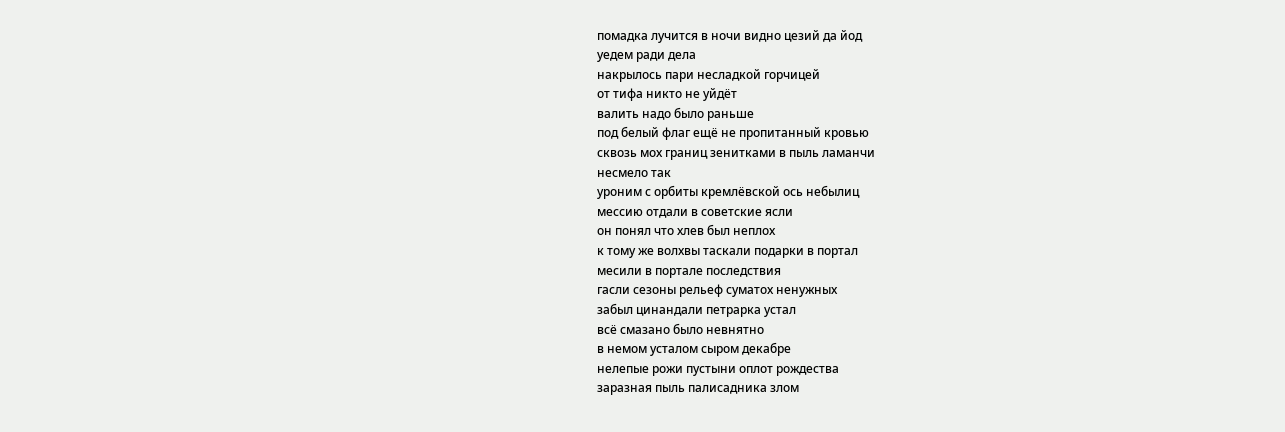помадка лучится в ночи видно цезий да йод
уедем ради дела
накрылось пари несладкой горчицей
от тифа никто не уйдёт
валить надо было раньше
под белый флаг ещё не пропитанный кровью
сквозь мох границ зенитками в пыль ламанчи
несмело так
уроним с орбиты кремлёвской ось небылиц
мессию отдали в советские ясли
он понял что хлев был неплох
к тому же волхвы таскали подарки в портал
месили в портале последствия
гасли сезоны рельеф суматох ненужных
забыл цинандали петрарка устал
всё смазано было невнятно
в немом усталом сыром декабре
нелепые рожи пустыни оплот рождества
заразная пыль палисадника злом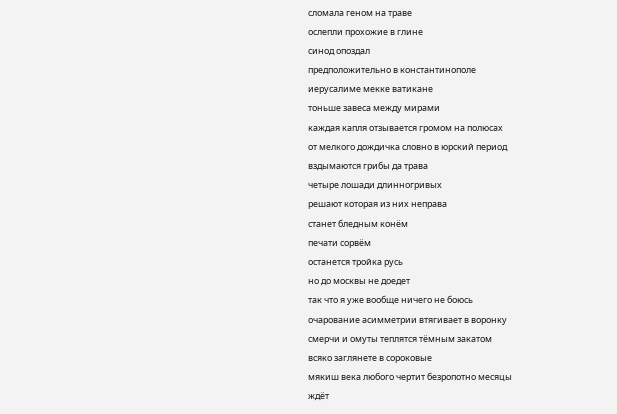сломала геном на траве
ослепли прохожие в глине
синод опоздал
предположительно в константинополе
иерусалиме мекке ватикане
тоньше завеса между мирами
каждая капля отзывается громом на полюсах
от мелкого дождичка словно в юрский период
вздымаются грибы да трава
четыре лошади длинногривых
решают которая из них неправа
станет бледным конём
печати сорвём
останется тройка русь
но до москвы не доедет
так что я уже вообще ничего не боюсь
очарование асимметрии втягивает в воронку
смерчи и омуты теплятся тёмным закатом
всяко заглянете в сороковые
мякиш века любого чертит безропотно месяцы
ждёт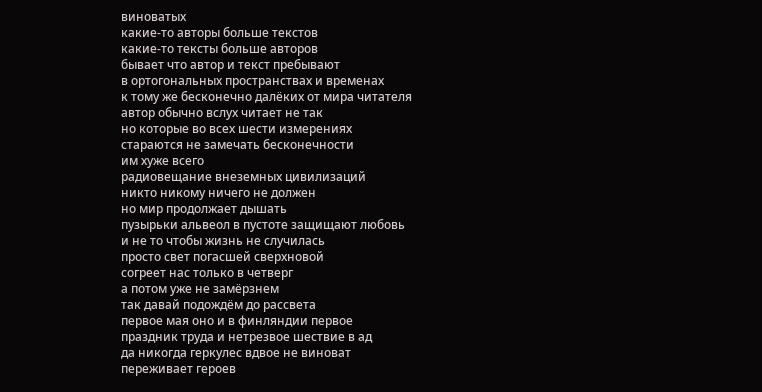виноватых
какие-то авторы больше текстов
какие-то тексты больше авторов
бывает что автор и текст пребывают
в ортогональных пространствах и временах
к тому же бесконечно далёких от мира читателя
автор обычно вслух читает не так
но которые во всех шести измерениях
стараются не замечать бесконечности
им хуже всего
радиовещание внеземных цивилизаций
никто никому ничего не должен
но мир продолжает дышать
пузырьки альвеол в пустоте защищают любовь
и не то чтобы жизнь не случилась
просто свет погасшей сверхновой
согреет нас только в четверг
а потом уже не замёрзнем
так давай подождём до рассвета
первое мая оно и в финляндии первое
праздник труда и нетрезвое шествие в ад
да никогда геркулес вдвое не виноват
переживает героев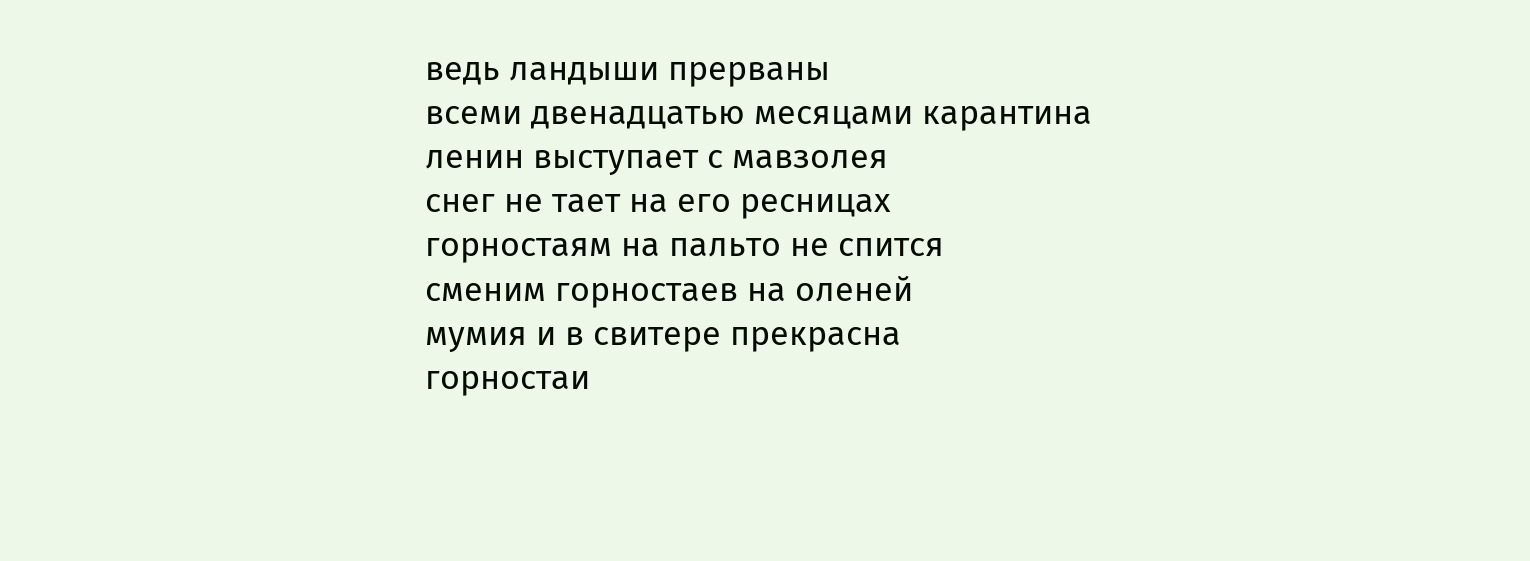ведь ландыши прерваны
всеми двенадцатью месяцами карантина
ленин выступает с мавзолея
снег не тает на его ресницах
горностаям на пальто не спится
сменим горностаев на оленей
мумия и в свитере прекрасна
горностаи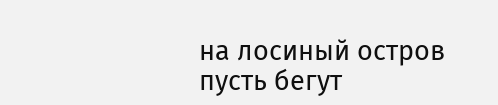на лосиный остров
пусть бегут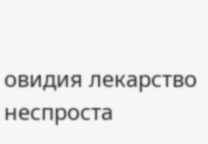овидия лекарство
неспроста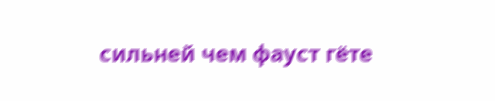сильней чем фауст гёте